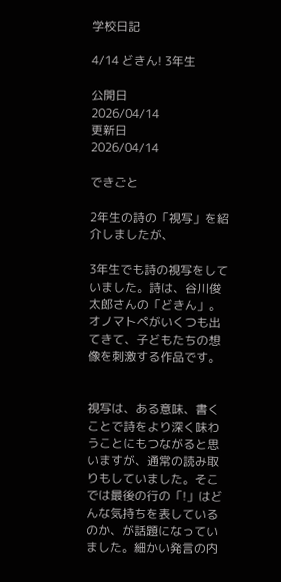学校日記

4/14 どきん! 3年生

公開日
2026/04/14
更新日
2026/04/14

できごと

2年生の詩の「視写」を紹介しましたが、

3年生でも詩の視写をしていました。詩は、谷川俊太郎さんの「どきん」。オノマトペがいくつも出てきて、子どもたちの想像を刺激する作品です。


視写は、ある意味、書くことで詩をより深く味わうことにもつながると思いますが、通常の読み取りもしていました。そこでは最後の行の「!」はどんな気持ちを表しているのか、が話題になっていました。細かい発言の内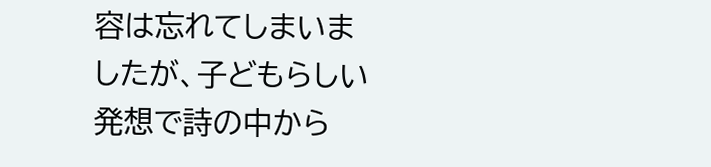容は忘れてしまいましたが、子どもらしい発想で詩の中から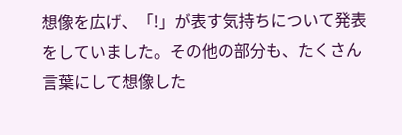想像を広げ、「!」が表す気持ちについて発表をしていました。その他の部分も、たくさん言葉にして想像した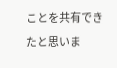ことを共有できたと思いま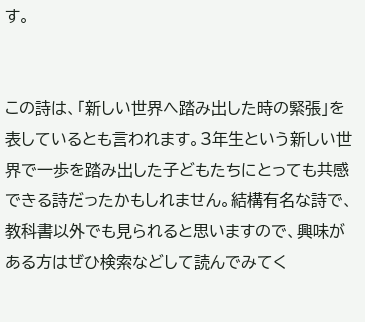す。


この詩は、「新しい世界へ踏み出した時の緊張」を表しているとも言われます。3年生という新しい世界で一歩を踏み出した子どもたちにとっても共感できる詩だったかもしれません。結構有名な詩で、教科書以外でも見られると思いますので、興味がある方はぜひ検索などして読んでみてく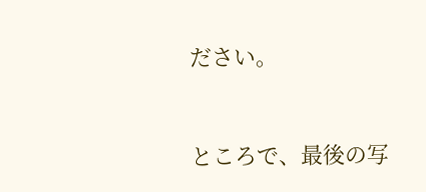ださい。


ところで、最後の写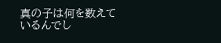真の子は何を数えているんでし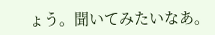ょう。聞いてみたいなあ。